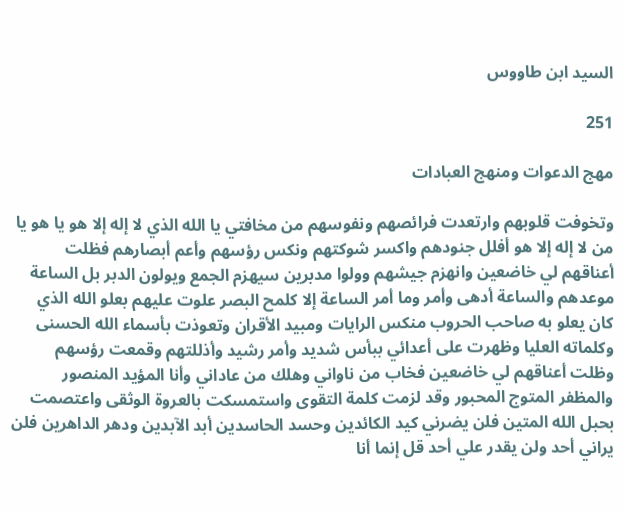السيد ابن طاووس

251

مهج الدعوات ومنهج العبادات

وتخوفت قلوبهم وارتعدت فرائصهم ونفوسهم من مخافتي يا الله الذي لا إله إلا هو يا هو يا من لا إله إلا هو أفلل جنودهم واكسر شوكتهم ونكس رؤسهم وأعم أبصارهم فظلت أعناقهم لي خاضعين وانهزم جيشهم وولوا مدبرين سيهزم الجمع ويولون الدبر بل الساعة موعدهم والساعة أدهى وأمر وما أمر الساعة إلا كلمح البصر علوت عليهم بعلو الله الذي كان يعلو به صاحب الحروب منكس الرايات ومبيد الأقران وتعوذت بأسماء الله الحسنى وكلماته العليا وظهرت على أعدائي ببأس شديد وأمر رشيد وأذللتهم وقمعت رؤسهم وظلت أعناقهم لي خاضعين فخاب من ناواني وهلك من عاداني وأنا المؤيد المنصور والمظفر المتوج المحبور وقد لزمت كلمة التقوى واستمسكت بالعروة الوثقى واعتصمت بحبل الله المتين فلن يضرني كيد الكائدين وحسد الحاسدين أبد الآبدين ودهر الداهرين فلن يراني أحد ولن يقدر علي أحد قل إنما أنا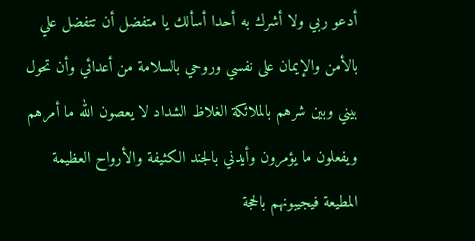أدعو ربي ولا أشرك به أحدا أسألك يا متفضل أن تتفضل علي بالأمن والإيمان على نفسي وروحي بالسلامة من أعدائي وأن تحول بيني وبين شرهم بالملائكة الغلاظ الشداد لا يعصون الله ما أمرهم ويفعلون ما يؤمرون وأيدني بالجند الكثيفة والأرواح العظيمة المطيعة فيجيبونهم بالحجة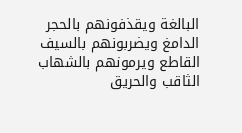البالغة ويقذفونهم بالحجر الدامغ ويضربونهم بالسيف القاطع ويرمونهم بالشهاب الثاقب والحريق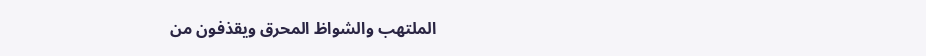الملتهب والشواظ المحرق ويقذفون من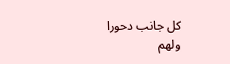كل جانب دحورا ولهم